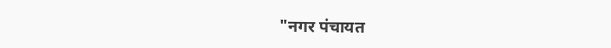"नगर पंचायत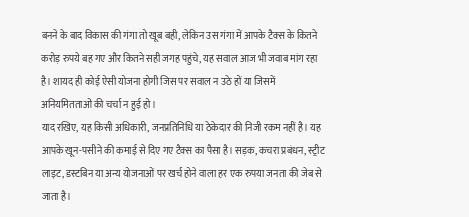बनने के बाद विकास की गंगा तो खूब बही, लेकिन उस गंगा में आपके टैक्स के कितने करोड़ रुपये बह गए और कितने सही जगह पहुंचे, यह सवाल आज भी जवाब मांग रहा है। शायद ही कोई ऐसी योजना होगी जिस पर सवाल न उठे हों या जिसमें अनियमितताओं की चर्चा न हुई हो।
याद रखिए, यह किसी अधिकारी, जनप्रतिनिधि या ठेकेदार की निजी रकम नहीं है। यह आपके खून-पसीने की कमाई से दिए गए टैक्स का पैसा है। सड़क, कचरा प्रबंधन, स्ट्रीट लाइट, डस्टबिन या अन्य योजनाओं पर खर्च होने वाला हर एक रुपया जनता की जेब से जाता है।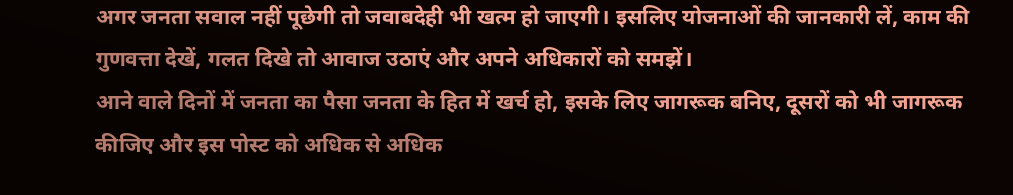अगर जनता सवाल नहीं पूछेगी तो जवाबदेही भी खत्म हो जाएगी। इसलिए योजनाओं की जानकारी लें, काम की गुणवत्ता देखें, गलत दिखे तो आवाज उठाएं और अपने अधिकारों को समझें।
आने वाले दिनों में जनता का पैसा जनता के हित में खर्च हो, इसके लिए जागरूक बनिए, दूसरों को भी जागरूक कीजिए और इस पोस्ट को अधिक से अधिक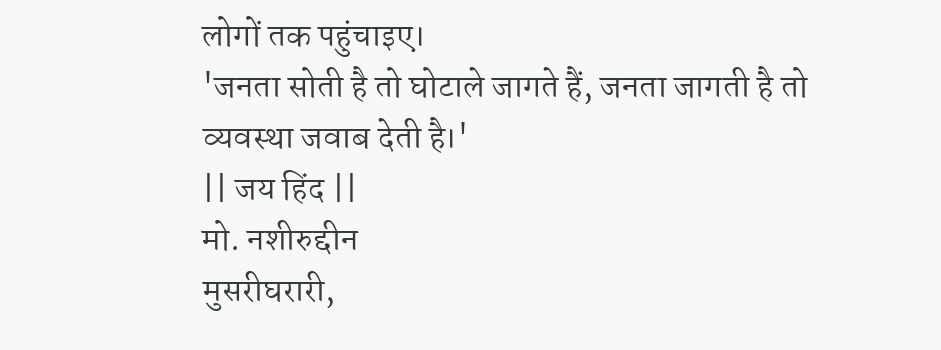लोगों तक पहुंचाइए।
'जनता सोती है तो घोटाले जागते हैं, जनता जागती है तो व्यवस्था जवाब देती है।'
|| जय हिंद ||
मो. नशीरुद्दीन
मुसरीघरारी,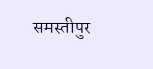समस्तीपुर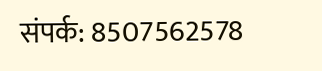संपर्क: 8507562578